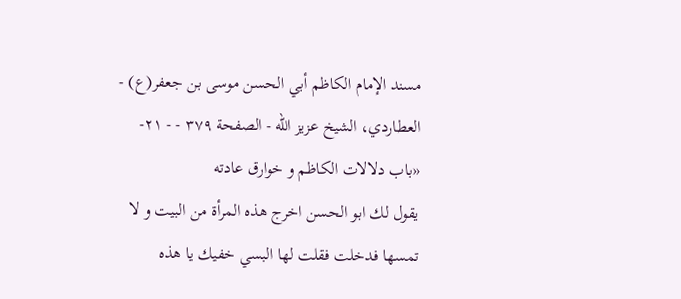مسند الإمام الكاظم أبي الحسن موسى بن جعفر(ع) - العطاردي، الشيخ عزيز الله - الصفحة ٣٧٩ - - ٢١- «باب دلالات الكاظم و خوارق عادته
يقول لك ابو الحسن اخرج هذه المرأة من البيت و لا تمسها فدخلت فقلت لها البسي خفيك يا هذه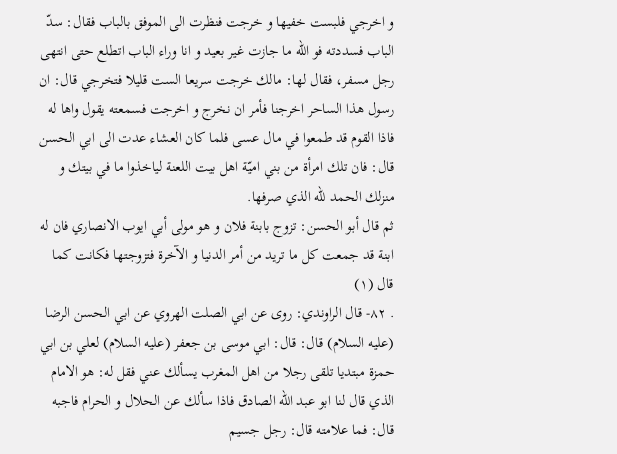و اخرجي فلبست خفيها و خرجت فنظرت الى الموفق بالباب فقال: سدّ الباب فسددته فو اللّه ما جازت غير بعيد و انا وراء الباب اتطلع حتى انتهى رجل مسفر، فقال لها: مالك خرجت سريعا الست قليلا فتخرجي قال: ان رسول هذا الساحر اخرجنا فأمر ان نخرج و اخرجت فسمعته يقول واها له فاذا القوم قد طمعوا في مال عسى فلما كان العشاء عدت الى ابي الحسن قال: فان تلك امرأة من بني اميّة اهل بيت اللعنة لياخذوا ما في بيتك و منزلك الحمد للّه الذي صرفها.
ثم قال أبو الحسن: تزوج بابنة فلان و هو مولى أبي ايوب الانصاري فان له ابنة قد جمعت كل ما تريد من أمر الدنيا و الآخرة فتزوجتها فكانت كما قال (١)
. ٨٢- قال الراوندي: روى عن ابي الصلت الهروي عن ابي الحسن الرضا (عليه السلام) قال: قال: ابي موسى بن جعفر (عليه السلام) لعلي بن ابي حمزة مبتديا تلقى رجلا من اهل المغرب يسألك عني فقل له: هو الامام الذي قال لنا ابو عبد اللّه الصادق فاذا سألك عن الحلال و الحرام فاجبه قال: فما علامته قال: رجل جسيم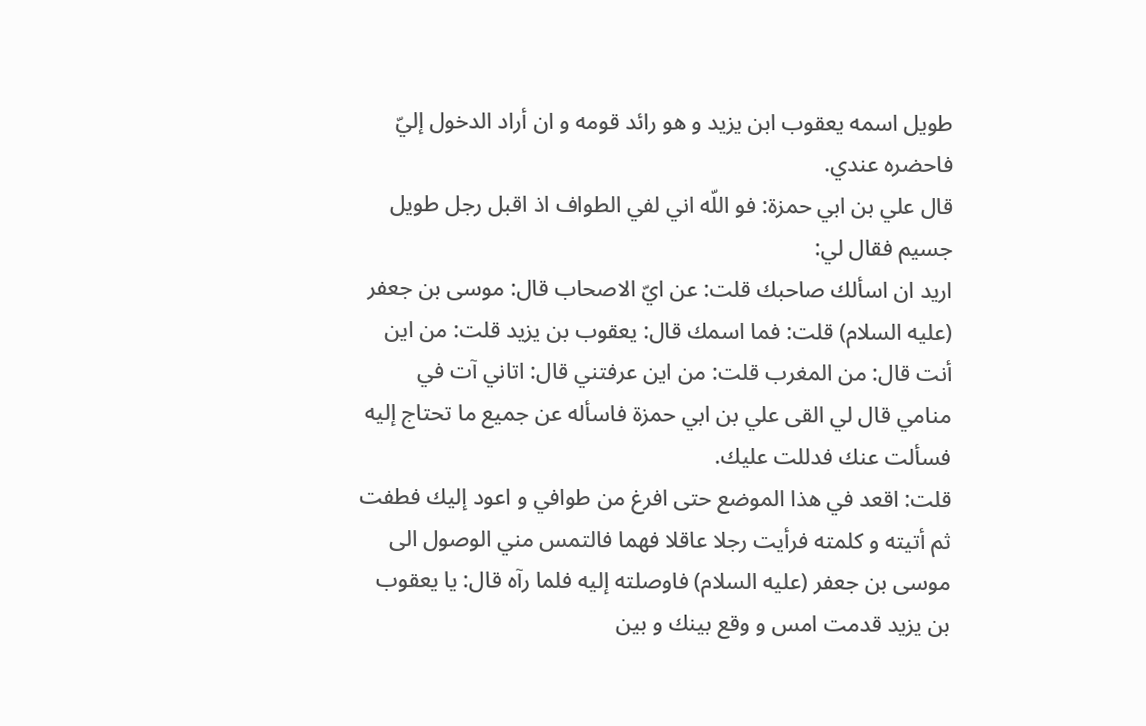طويل اسمه يعقوب ابن يزيد و هو رائد قومه و ان أراد الدخول إليّ فاحضره عندي.
قال علي بن ابي حمزة: فو اللّه اني لفي الطواف اذ اقبل رجل طويل جسيم فقال لي:
اريد ان اسألك صاحبك قلت: عن ايّ الاصحاب قال: موسى بن جعفر (عليه السلام) قلت: فما اسمك قال: يعقوب بن يزيد قلت: من اين أنت قال: من المغرب قلت: من اين عرفتني قال: اتاني آت في منامي قال لي القى علي بن ابي حمزة فاسأله عن جميع ما تحتاج إليه فسألت عنك فدللت عليك.
قلت: اقعد في هذا الموضع حتى افرغ من طوافي و اعود إليك فطفت ثم أتيته و كلمته فرأيت رجلا عاقلا فهما فالتمس مني الوصول الى موسى بن جعفر (عليه السلام) فاوصلته إليه فلما رآه قال: يا يعقوب بن يزيد قدمت امس و وقع بينك و بين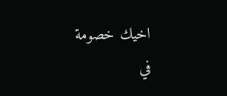اخيك خصومة في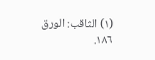(١) الثاقب: الورق ١٨٦.